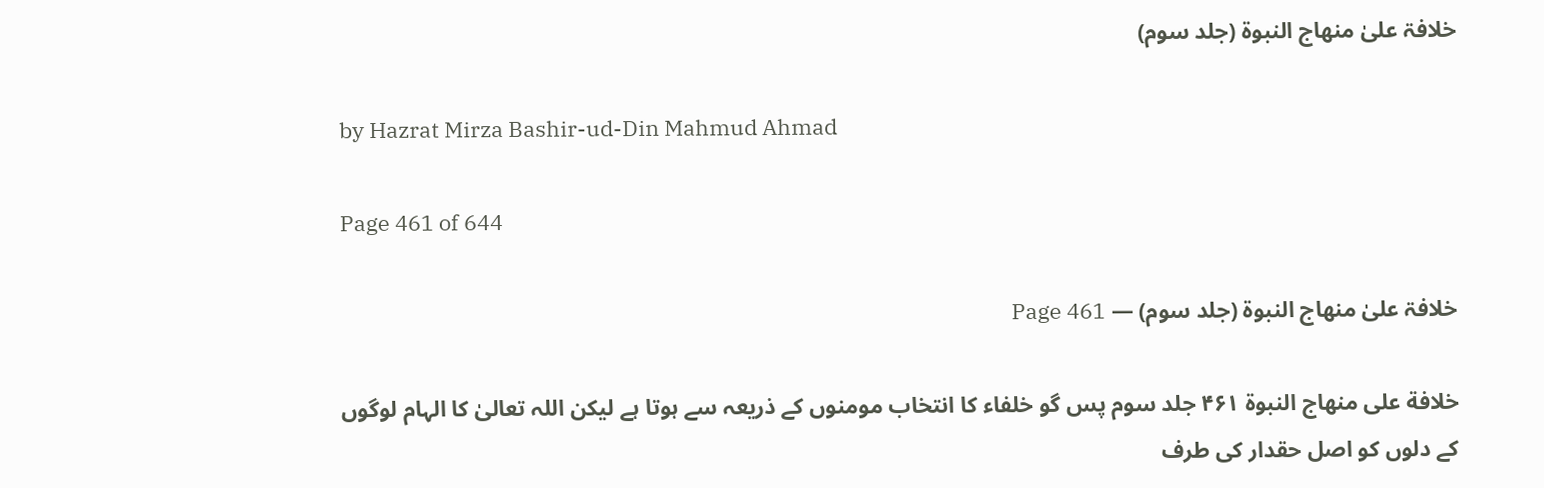خلافۃ علیٰ منھاج النبوۃ (جلد سوم)

by Hazrat Mirza Bashir-ud-Din Mahmud Ahmad

Page 461 of 644

خلافۃ علیٰ منھاج النبوۃ (جلد سوم) — Page 461

خلافة على منهاج النبوة ۴۶۱ جلد سوم پس گو خلفاء کا انتخاب مومنوں کے ذریعہ سے ہوتا ہے لیکن اللہ تعالیٰ کا الہام لوگوں کے دلوں کو اصل حقدار کی طرف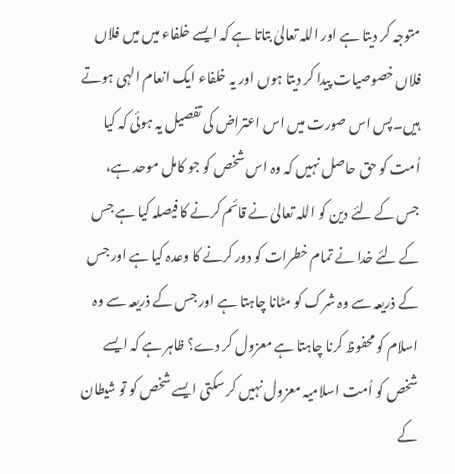متوجہ کر دیتا ہے اور اللہ تعالیٰ بتاتا ہے کہ ایسے خلفاء میں میں فلاں فلاں خصوصیات پیدا کر دیتا ہوں اور یہ خلفاء ایک انعام الہی ہوتے ہیں۔پس اس صورت میں اس اعتراض کی تفصیل یہ ہوئی کہ کیا اُمت کو حق حاصل نہیں کہ وہ اس شخص کو جو کامل موحد ہے، جس کے لئے دین کو اللہ تعالیٰ نے قائم کرنے کا فیصلہ کیا ہے جس کے لئے خدا نے تمام خطرات کو دور کرنے کا وعدہ کیا ہے اور جس کے ذریعہ سے وہ شرک کو مٹانا چاہتا ہے اور جس کے ذریعہ سے وہ اسلام کو محفوظ کرنا چاہتا ہے معزول کر دے؟ ظاہر ہے کہ ایسے شخص کو اُمت اسلامیہ معزول نہیں کر سکتی ایسے شخص کو تو شیطان کے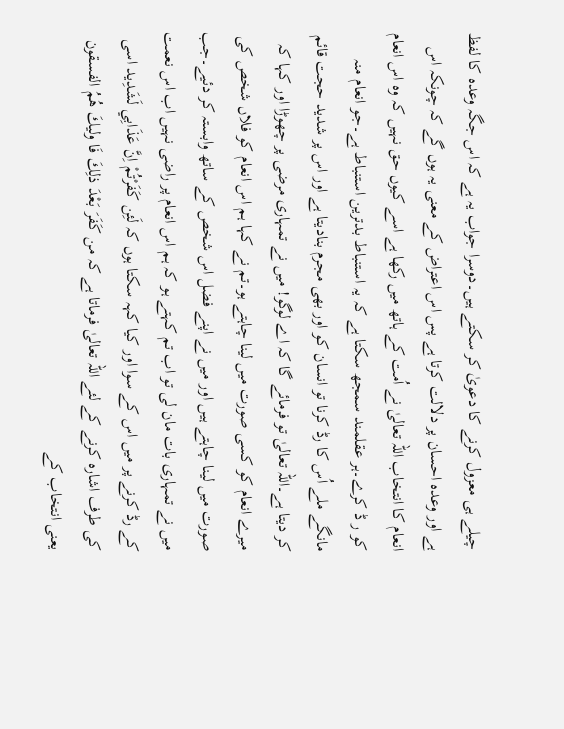چیلے ہی معزول کرنے کا دعویٰ کر سکتے ہیں۔دوسرا جواب یہ ہے کہ اس جگہ وعدہ کا لفظ ہے اور وعدہ احسان پر دلالت کرتا ہے پس اس اعتراض کے معنی یہ ہوں گے کہ چونکہ اس انعام کا انتخاب اللہ تعالیٰ نے اُمت کے ہاتھ میں رکھا ہے اسے کیوں حق نہیں کہ وہ اس انعام کو ر ڈ کرے۔ہر عقلمند سمجھ سکتا ہے کہ یہ استنباط بدترین استنباط ہے۔جو انعام منہ مانگے ملے اُس کا رڈ کرنا تو انسان کو اور بھی مجرم بنادیتا ہے اور اس پر شدید حجت قائم کر دیتا ہے۔اللہ تعالیٰ تو فرمائے گا کہ اے لوگو! میں نے تمہاری مرضی پر چھوڑا اور کہا کہ میرے انعام کو کسی صورت میں لینا چاہتے ہو۔تم نے کہا ہم اس انعام کو فلاں شخص کی صورت میں لینا چاہتے ہیں اور میں نے اپنے فضل اس شخص کے ساتھ وابستہ کر دئیے۔جب میں نے تمہاری بات مان لی تو اب تم کہتے ہو کہ ہم اس انعام پر راضی نہیں اب اس نعمت کے رڈ کرنے پر میں اس کے سوا اور کیا کہہ سکتا ہوں کہ لَئِن كَفَرْتُمْ اِنَّ عَذَابِي لَشَدِید اسی کی طرف اشارہ کرنے کے لئے اللہ تعالیٰ فرماتا ہے کہ من كَفَرَ بَعْدَ ذلِكَ فَا وليكَ هُمُ الفسقون یعنی انتخاب کے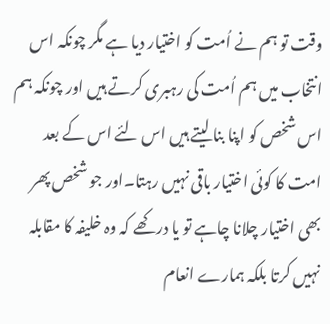وقت تو ہم نے اُمت کو اختیار دیا ہے مگر چونکہ اس انتخاب میں ہم اُمت کی رہبری کرتے ہیں اور چونکہ ہم اس شخص کو اپنا بنا لیتے ہیں اس لئے اس کے بعد امت کا کوئی اختیار باقی نہیں رہتا۔اور جو شخص پھر بھی اختیار چلانا چاہے تو یا در کھے کہ وہ خلیفہ کا مقابلہ نہیں کرتا بلکہ ہمارے انعام